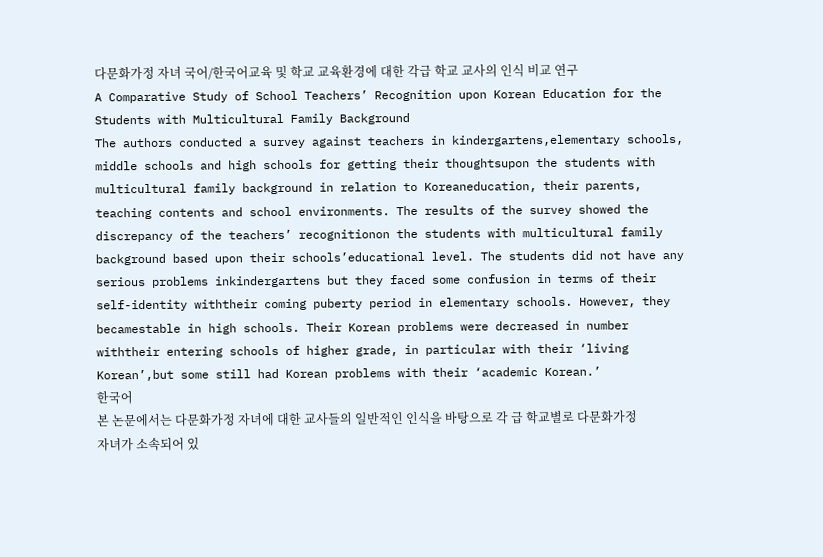다문화가정 자녀 국어/한국어교육 및 학교 교육환경에 대한 각급 학교 교사의 인식 비교 연구
A Comparative Study of School Teachers’ Recognition upon Korean Education for the Students with Multicultural Family Background
The authors conducted a survey against teachers in kindergartens,elementary schools, middle schools and high schools for getting their thoughtsupon the students with multicultural family background in relation to Koreaneducation, their parents, teaching contents and school environments. The results of the survey showed the discrepancy of the teachers’ recognitionon the students with multicultural family background based upon their schools’educational level. The students did not have any serious problems inkindergartens but they faced some confusion in terms of their self-identity withtheir coming puberty period in elementary schools. However, they becamestable in high schools. Their Korean problems were decreased in number withtheir entering schools of higher grade, in particular with their ‘living Korean’,but some still had Korean problems with their ‘academic Korean.’
한국어
본 논문에서는 다문화가정 자녀에 대한 교사들의 일반적인 인식을 바탕으로 각 급 학교별로 다문화가정 자녀가 소속되어 있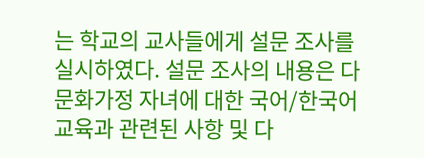는 학교의 교사들에게 설문 조사를 실시하였다. 설문 조사의 내용은 다문화가정 자녀에 대한 국어/한국어교육과 관련된 사항 및 다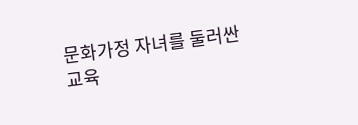문화가정 자녀를 둘러싼 교육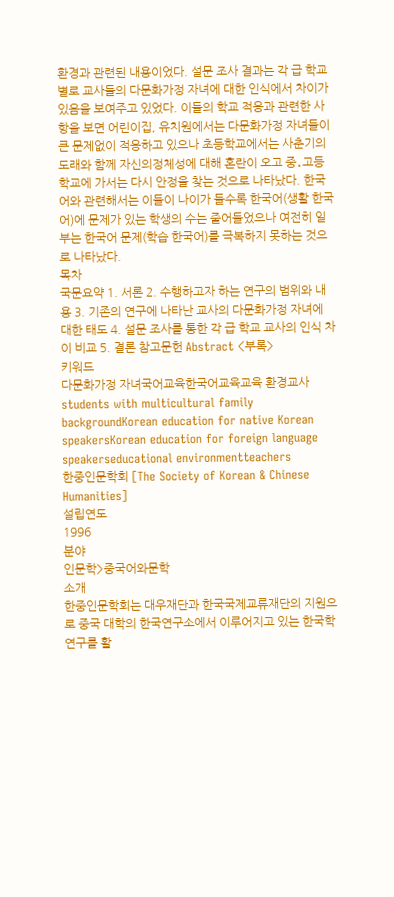환경과 관련된 내용이었다. 설문 조사 결과는 각 급 학교별로 교사들의 다문화가정 자녀에 대한 인식에서 차이가 있음을 보여주고 있었다. 이들의 학교 적응과 관련한 사항을 보면 어린이집, 유치원에서는 다문화가정 자녀들이 큰 문제없이 적응하고 있으나 초등학교에서는 사춘기의 도래와 함께 자신의정체성에 대해 혼란이 오고 중․고등학교에 가서는 다시 안정을 찾는 것으로 나타났다. 한국어와 관련해서는 이들이 나이가 들수록 한국어(생활 한국어)에 문제가 있는 학생의 수는 줄어들었으나 여전히 일부는 한국어 문제(학습 한국어)를 극복하지 못하는 것으로 나타났다.
목차
국문요약 1. 서론 2. 수행하고자 하는 연구의 범위와 내용 3. 기존의 연구에 나타난 교사의 다문화가정 자녀에 대한 태도 4. 설문 조사를 통한 각 급 학교 교사의 인식 차이 비교 5. 결론 참고문헌 Abstract <부록>
키워드
다문화가정 자녀국어교육한국어교육교육 환경교사students with multicultural family backgroundKorean education for native Korean speakersKorean education for foreign language speakerseducational environmentteachers
한중인문학회 [The Society of Korean & Chinese Humanities]
설립연도
1996
분야
인문학>중국어와문학
소개
한중인문학회는 대우재단과 한국국제교류재단의 지원으로 중국 대학의 한국연구소에서 이루어지고 있는 한국학 연구를 활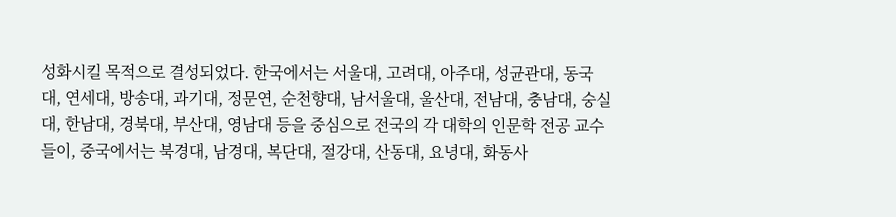성화시킬 목적으로 결성되었다. 한국에서는 서울대, 고려대, 아주대, 성균관대, 동국대, 연세대, 방송대, 과기대, 정문연, 순천향대, 남서울대, 울산대, 전남대, 충남대, 숭실대, 한남대, 경북대, 부산대, 영남대 등을 중심으로 전국의 각 대학의 인문학 전공 교수들이, 중국에서는 북경대, 남경대, 복단대, 절강대, 산동대, 요녕대, 화동사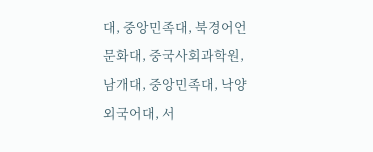대, 중앙민족대, 북경어언문화대, 중국사회과학원, 남개대, 중앙민족대, 낙양외국어대, 서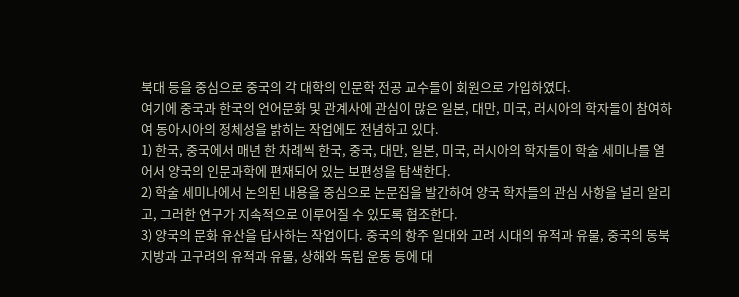북대 등을 중심으로 중국의 각 대학의 인문학 전공 교수들이 회원으로 가입하였다.
여기에 중국과 한국의 언어문화 및 관계사에 관심이 많은 일본, 대만, 미국, 러시아의 학자들이 참여하여 동아시아의 정체성을 밝히는 작업에도 전념하고 있다.
1) 한국, 중국에서 매년 한 차례씩 한국, 중국, 대만, 일본, 미국, 러시아의 학자들이 학술 세미나를 열어서 양국의 인문과학에 편재되어 있는 보편성을 탐색한다.
2) 학술 세미나에서 논의된 내용을 중심으로 논문집을 발간하여 양국 학자들의 관심 사항을 널리 알리고, 그러한 연구가 지속적으로 이루어질 수 있도록 협조한다.
3) 양국의 문화 유산을 답사하는 작업이다. 중국의 항주 일대와 고려 시대의 유적과 유물, 중국의 동북 지방과 고구려의 유적과 유물, 상해와 독립 운동 등에 대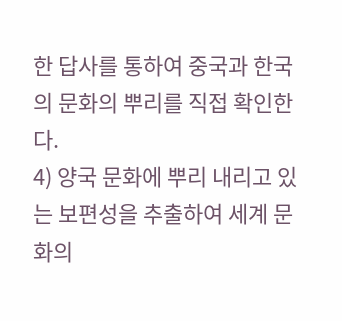한 답사를 통하여 중국과 한국의 문화의 뿌리를 직접 확인한다.
4) 양국 문화에 뿌리 내리고 있는 보편성을 추출하여 세계 문화의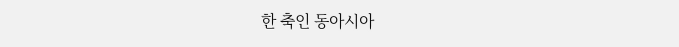한 축인 동아시아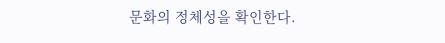문화의 정체성을 확인한다.